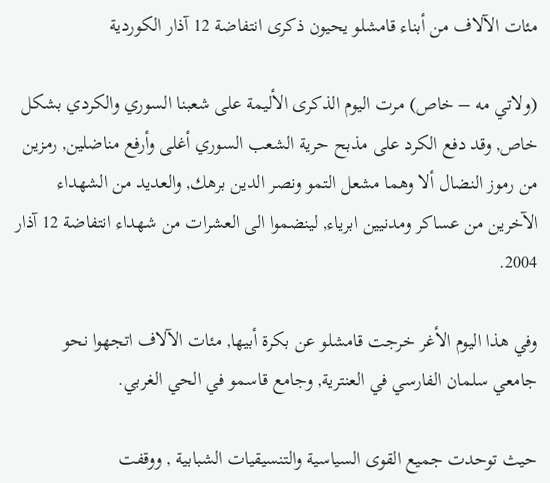مئات الآلاف من أبناء قامشلو يحيون ذكرى انتفاضة 12 آذار الكوردية

(ولاتي مه – خاص) مرت اليوم الذكرى الأليمة على شعبنا السوري والكردي بشكل خاص, وقد دفع الكرد على مذبح حرية الشعب السوري أغلى وأرفع مناضلين, رمزين من رموز النضال ألا وهما مشعل التمو ونصر الدين برهك, والعديد من الشهداء الآخرين من عساكر ومدنيين ابرياء, لينضموا الى العشرات من شهداء انتفاضة 12 آذار 2004.

وفي هذا اليوم الأغر خرجت قامشلو عن بكرة أبيها, مئات الآلاف اتجهوا نحو جامعي سلمان الفارسي في العنترية, وجامع قاسمو في الحي الغربي.

حيث توحدت جميع القوى السياسية والتنسيقيات الشبابية , ووقفت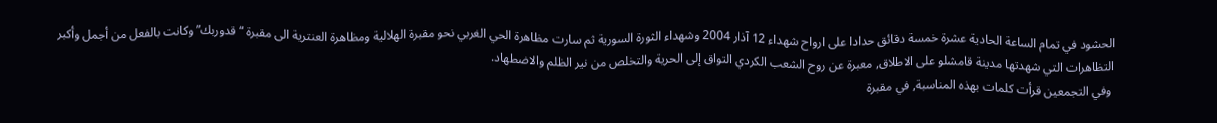الحشود في تمام الساعة الحادية عشرة خمسة دقائق حدادا على ارواح شهداء 12 آذار 2004 وشهداء الثورة السورية ثم سارت مظاهرة الحي الغربي نحو مقبرة الهلالية ومظاهرة العنترية الى مقبرة “قدوربك” وكانت بالفعل من أجمل وأكبر التظاهرات التي شهدتها مدينة قامشلو على الاطلاق, معبرة عن روح الشعب الكردي التواق إلى الحرية والتخلص من نير الظلم والاضطهاد.
 وفي التجمعين قرأت كلمات بهذه المناسبة, في مقبرة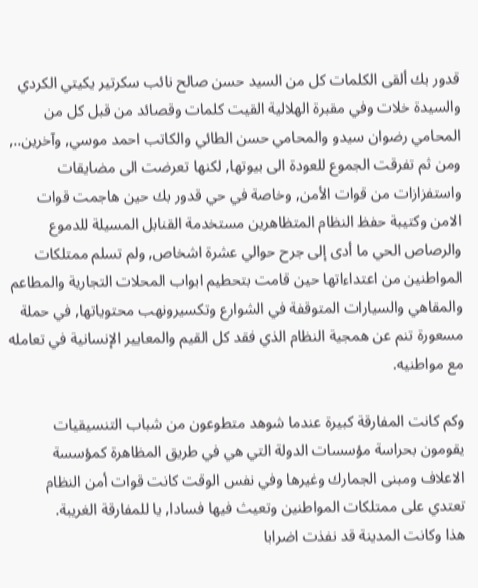قدور بك ألقى الكلمات كل من السيد حسن صالح نائب سكرتير يكيتي الكردي والسيدة خلات وفي مقبرة الهلالية القيت كلمات وقصائد من قبل كل من المحامي رضوان سيدو والمحامي حسن الطائي والكاتب احمد موسي, وآخرين.., ومن ثم تفرقت الجموع للعودة الى بيوتها, لكنها تعرضت الى مضايقات واستفزازات من قوات الأمن, وخاصة في حي قدور بك حين هاجمت قوات الامن وكتيبة حفظ النظام المتظاهرين مستخدمة القنابل المسيلة للدموع والرصاص الحي ما أدى إلى جرح حوالي عشرة اشخاص, ولم تسلم ممتلكات المواطنين من اعتداءاتها حين قامت بتحطيم ابواب المحلات التجارية والمطاعم والمقاهي والسيارات المتوقفة في الشوارع وتكسيرونهب محتوياتها, في حملة مسعورة تنم عن همجية النظام الذي فقد كل القيم والمعايير الإنسانية في تعامله مع مواطنيه.

وكم كانت المفارقة كبيرة عندما شوهد متطوعون من شباب التنسيقيات يقومون بحراسة مؤسسات الدولة التي هي في طريق المظاهرة كمؤسسة الاعلاف ومبنى الجمارك وغيرها وفي نفس الوقت كانت قوات أمن النظام تعتدي على ممتلكات المواطنين وتعيث فيها فسادا, يا للمفارقة الغريبة.
هذا وكانت المدينة قد نفذت اضرابا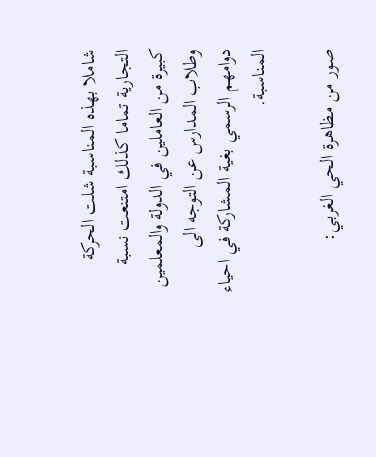شاملا بهذه المناسبة شلت الحركة التجارية تماما كذلك امتنعت نسبة كبيرة من العاملين في الدولة والمعلمين وطلاب المدارس عن التوجه الى دوامهم الرسمي بغية المشاركة في احياء المناسبة.

صور من مظاهرة الحي الغربي: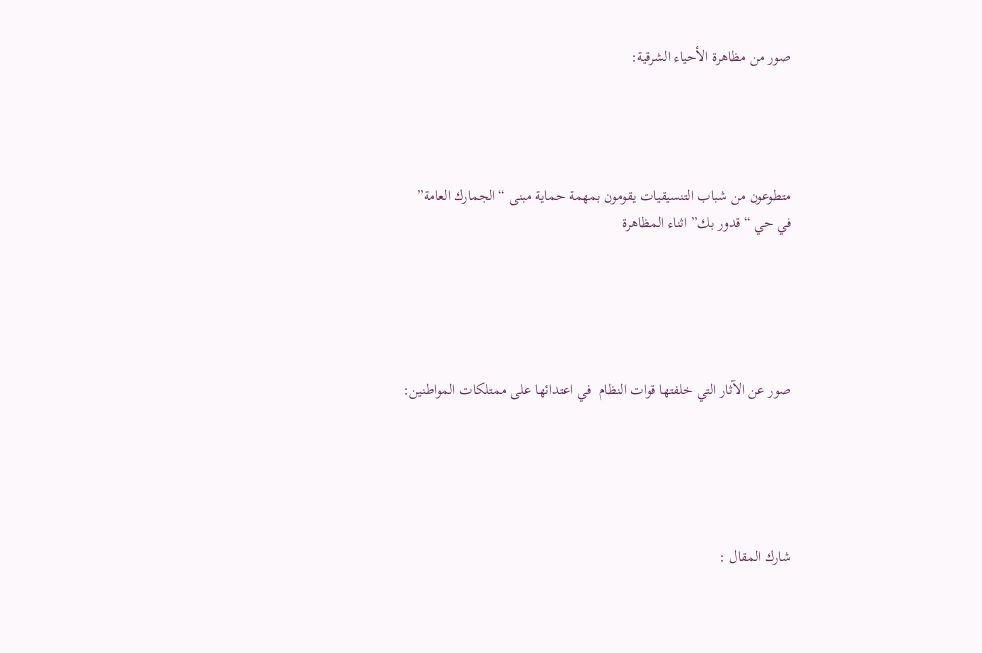صور من مظاهرة الأحياء الشرقية:




متطوعون من شباب التنسيقيات يقومون بمهمة حماية مبنى “الجمارك العامة”
في حي “قدور بك” اثناء المظاهرة





صور عن الآثار التي خلفتها قوات النظام  في اعتدائها على ممتلكات المواطنين:





شارك المقال :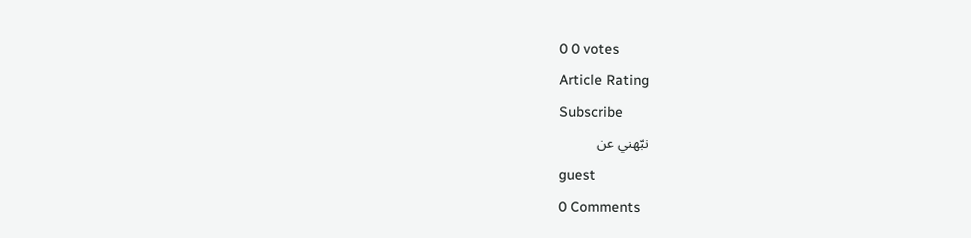0 0 votes
Article Rating
Subscribe
نبّهني عن
guest
0 Comments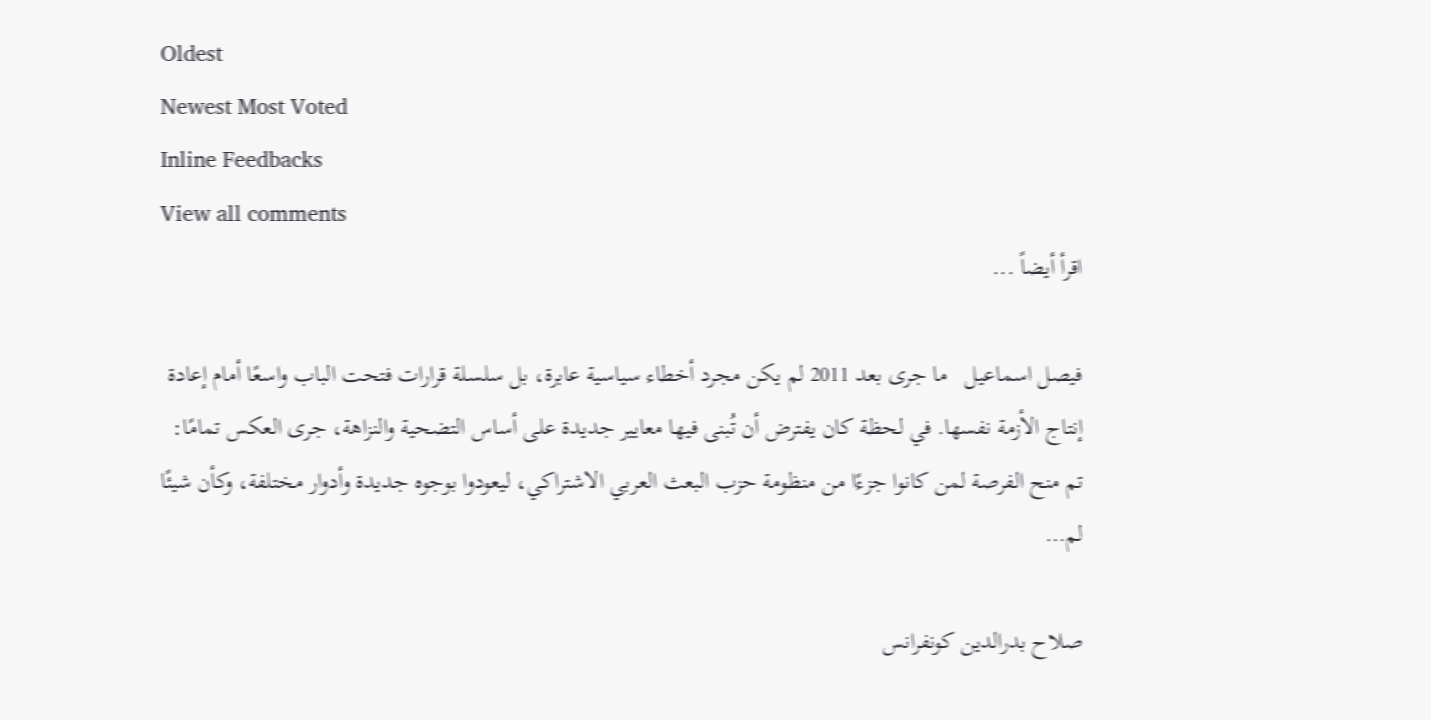Oldest
Newest Most Voted
Inline Feedbacks
View all comments
اقرأ أيضاً ...

فيصل اسماعيل   ما جرى بعد 2011 لم يكن مجرد أخطاء سياسية عابرة، بل سلسلة قرارات فتحت الباب واسعًا أمام إعادة إنتاج الأزمة نفسها. في لحظة كان يفترض أن تُبنى فيها معايير جديدة على أساس التضحية والنزاهة، جرى العكس تمامًا: تم منح الفرصة لمن كانوا جزءًا من منظومة حزب البعث العربي الاشتراكي، ليعودوا بوجوه جديدة وأدوار مختلفة، وكأن شيئًا لم…

صلاح بدرالدين كونفرانس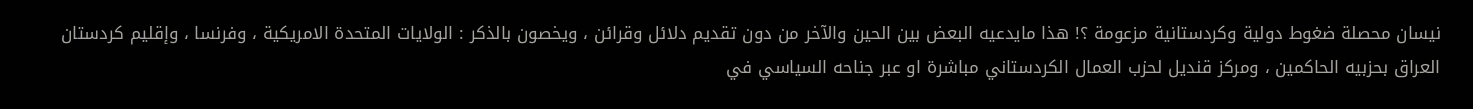نيسان محصلة ضغوط دولية وكردستانية مزعومة ؟! هذا مايدعيه البعض بين الحين والآخر من دون تقديم دلائل وقرائن ، ويخصون بالذكر : الولايات المتحدة الامريكية ، وفرنسا ، وإقليم كردستان العراق بحزبيه الحاكمين ، ومركز قنديل لحزب العمال الكردستاني مباشرة او عبر جناحه السياسي في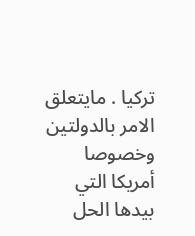تركيا . مايتعلق الامر بالدولتين وخصوصا أمريكا التي بيدها الحل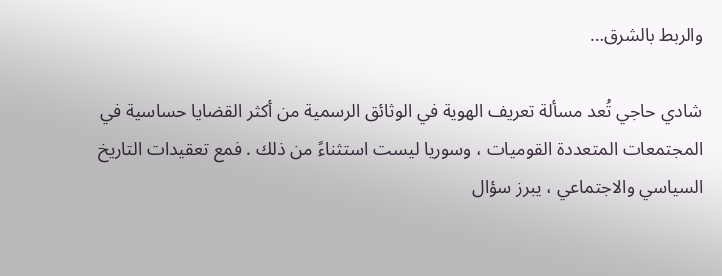والربط بالشرق…

شادي حاجي تُعد مسألة تعريف الهوية في الوثائق الرسمية من أكثر القضايا حساسية في المجتمعات المتعددة القوميات ، وسوريا ليست استثناءً من ذلك . فمع تعقيدات التاريخ السياسي والاجتماعي ، يبرز سؤال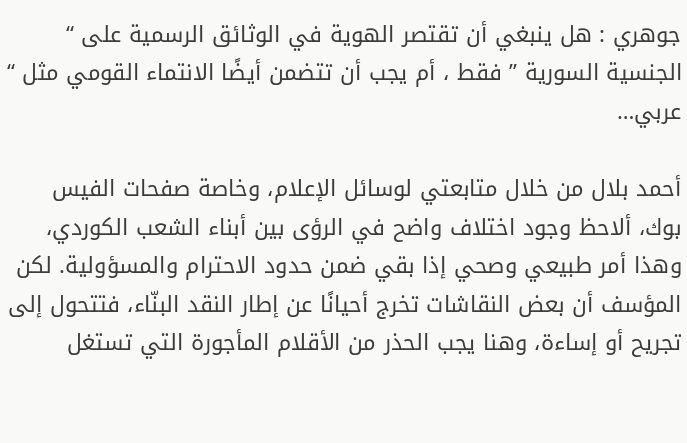جوهري : هل ينبغي أن تقتصر الهوية في الوثائق الرسمية على “ الجنسية السورية ” فقط ، أم يجب أن تتضمن أيضًا الانتماء القومي مثل “ عربي…

أحمد بلال من خلال متابعتي لوسائل الإعلام، وخاصة صفحات الفيس بوك، ألاحظ وجود اختلاف واضح في الرؤى بين أبناء الشعب الكوردي، وهذا أمر طبيعي وصحي إذا بقي ضمن حدود الاحترام والمسؤولية. لكن المؤسف أن بعض النقاشات تخرج أحيانًا عن إطار النقد البنّاء، فتتحول إلى تجريح أو إساءة، وهنا يجب الحذر من الأقلام المأجورة التي تستغل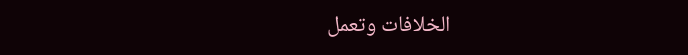الخلافات وتعمل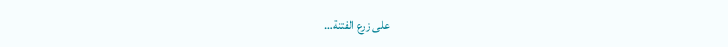على زرع الفتنة…